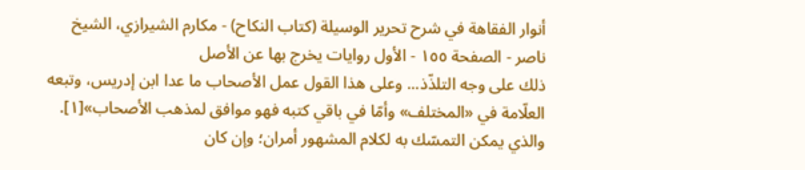أنوار الفقاهة في شرح تحرير الوسيلة (كتاب النكاح) - مكارم الشيرازي، الشيخ ناصر - الصفحة ١٥٥ - الأول روايات يخرج بها عن الأصل
ذلك على وجه التلذّذ... وعلى هذا القول عمل الأصحاب ما عدا ابن إدريس، وتبعه العلّامة في «المختلف» وأمّا في باقي كتبه فهو موافق لمذهب الأصحاب»[١].
والذي يمكن التمسّك به لكلام المشهور أمران؛ وإن كان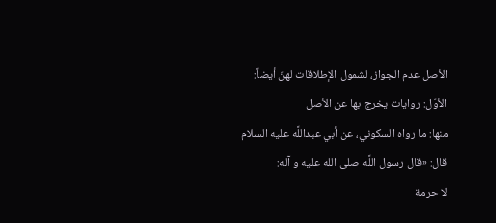الأصل عدم الجواز، لشمول الإطلاقات لهنّ أيضاً:
الأوّل: روايات يخرج بها عن الأصل
منها: ما رواه السكوني، عن أبي عبداللَّه عليه السلام قال: «قال رسول اللَّه صلى الله عليه و آله:
لا حرمة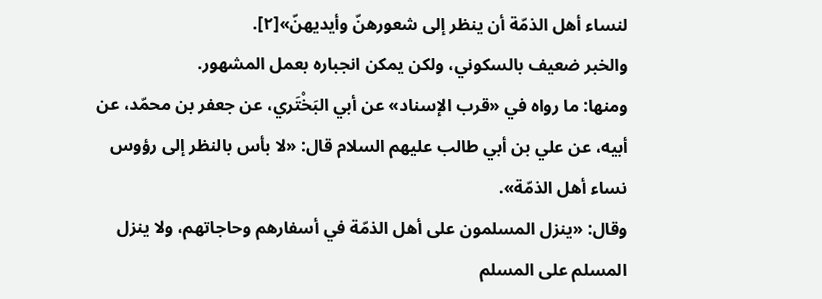لنساء أهل الذمّة أن ينظر إلى شعورهنّ وأيديهنّ»[٢].
والخبر ضعيف بالسكوني، ولكن يمكن انجباره بعمل المشهور.
ومنها: ما رواه في «قرب الإسناد» عن أبي البَخْتَري، عن جعفر بن محمّد، عن أبيه، عن علي بن أبي طالب عليهم السلام قال: «لا بأس بالنظر إلى رؤوس نساء أهل الذمّة».
وقال: «ينزل المسلمون على أهل الذمّة في أسفارهم وحاجاتهم، ولا ينزل المسلم على المسلم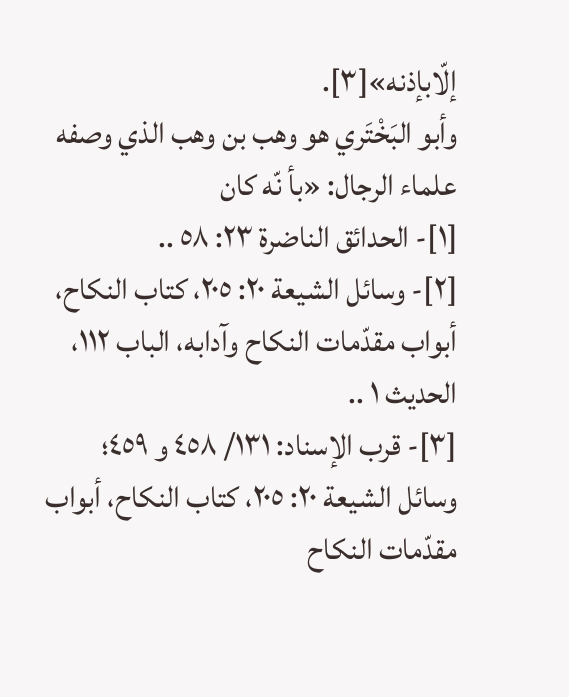إلّابإذنه»[٣].
وأبو البَخْتَري هو وهب بن وهب الذي وصفه علماء الرجال: «بأ نّه كان
[١]- الحدائق الناضرة ٢٣: ٥٨ ..
[٢]- وسائل الشيعة ٢٠: ٢٠٥، كتاب النكاح، أبواب مقدّمات النكاح وآدابه، الباب ١١٢، الحديث ١ ..
[٣]- قرب الإسناد: ١٣١/ ٤٥٨ و ٤٥٩؛ وسائل الشيعة ٢٠: ٢٠٥، كتاب النكاح، أبواب مقدّمات النكاح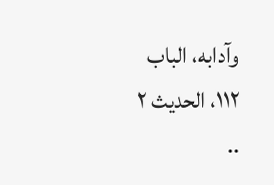وآدابه، الباب ١١٢، الحديث ٢ ..